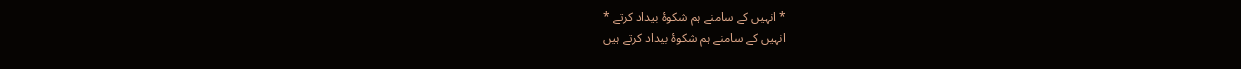* انہیں کے سامنے ہم شکوۂ بیداد کرتے *
انہیں کے سامنے ہم شکوۂ بیداد کرتے ہیں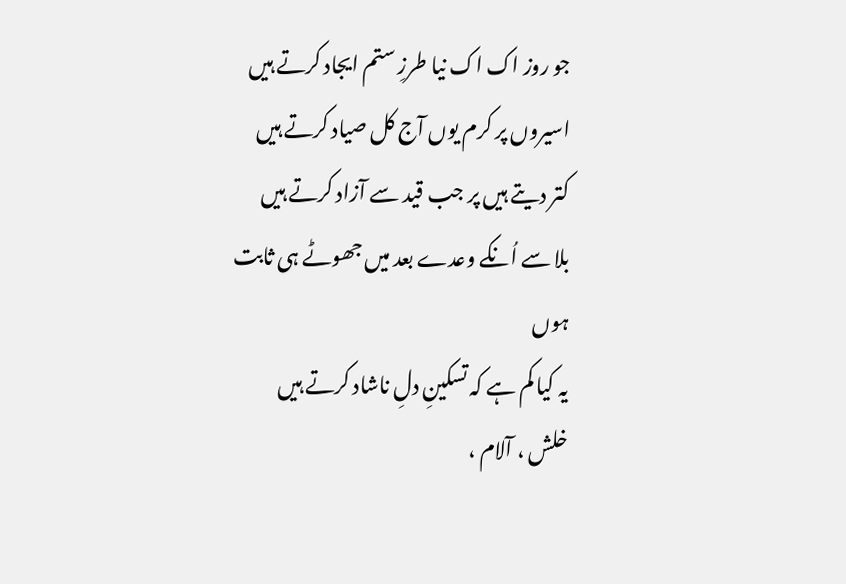جو روز اک اک نیا طرزِ ستم ایجاد کرتے ہیں
اسیروں پر کرم یوں آج کل صیاد کرتے ہیں
کتر دیتے ہیں پر جب قید سے آزاد کرتے ہیں
بلا سے اُنکے وعدے بعد میں جھوٹے ہی ثابت ہوں
یہ کیا کم ہے کہ تسکینِ دلِ ناشاد کرتے ہیں
خلش ، آلام ،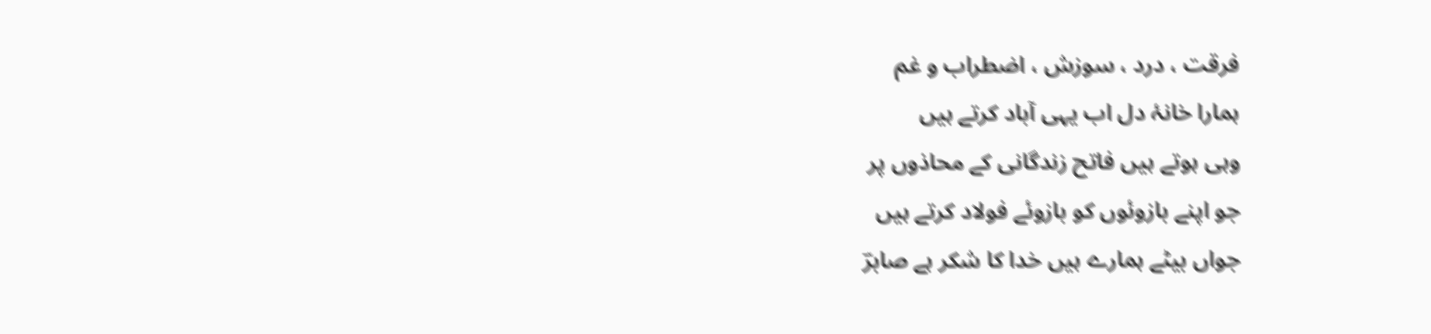فرقت ، درد ، سوزش ، اضطراب و غم
ہمارا خانۂ دل اب یہی آباد کرتے ہیں
وہی ہوتے ہیں فاتح زندگانی کے محاذوں پر
جو اپنے بازوئوں کو بازوئے فولاد کرتے ہیں
جواں بیٹے ہمارے ہیں خدا کا شکر ہے صابرؔ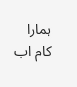ہمارا کام اب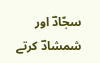سجّادؔ اور شمشادؔ کرتے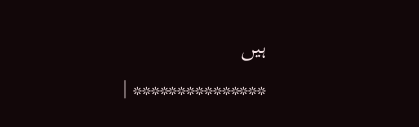ہیں
*************** |